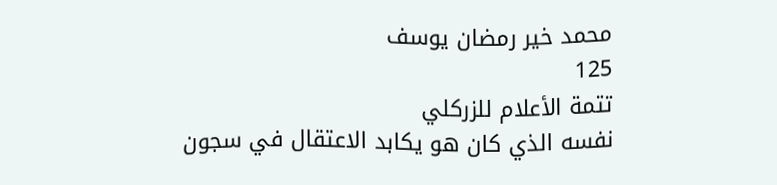محمد خير رمضان يوسف
125
تتمة الأعلام للزركلي
نفسه الذي كان هو يكابد الاعتقال في سجون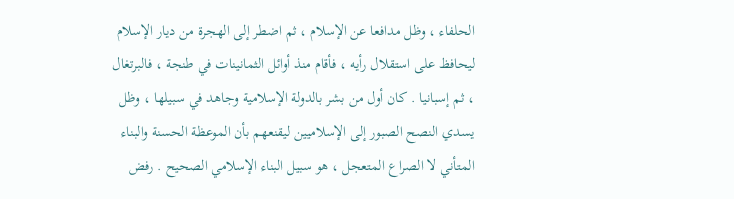الحلفاء ، وظل مدافعا عن الإسلام ، ثم اضطر إلى الهجرة من ديار الإسلام ليحافظ على استقلال رأيه ، فأقام منذ أوائل الثمانينات في طنجة ، فالبرتغال ، ثم إسبانيا . كان أول من بشر بالدولة الإسلامية وجاهد في سبيلها ، وظل يسدي النصح الصبور إلى الإسلاميين ليقنعهم بأن الموعظة الحسنة والبناء المتأني لا الصراع المتعجل ، هو سبيل البناء الإسلامي الصحيح . رفض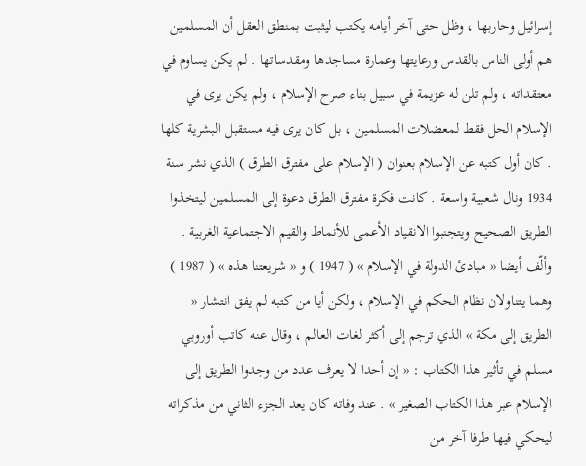إسرائيل وحاربها ، وظل حتى آخر أيامه يكتب ليثبت بمنطق العقل أن المسلمين هم أولى الناس بالقدس ورعايتها وعمارة مساجدها ومقدساتها . لم يكن يساوم في معتقداته ، ولم تلن له عزيمة في سبيل بناء صرح الإسلام ، ولم يكن يرى في الإسلام الحل فقط لمعضلات المسلمين ، بل كان يرى فيه مستقبل البشرية كلها . كان أول كتبه عن الإسلام بعنوان ( الإسلام على مفترق الطرق ) الذي نشر سنة 1934 ونال شعبية واسعة . كانت فكرة مفترق الطرق دعوة إلى المسلمين ليتخذوا الطريق الصحيح ويتجنبوا الانقياد الأعمى للأنماط والقيم الاجتماعية الغربية . وألّف أيضا « مبادئ الدولة في الإسلام » ( 1947 ) و « شريعتنا هذه » ( 1987 ) وهما يتناولان نظام الحكم في الإسلام ، ولكن أيا من كتبه لم يفق انتشار « الطريق إلى مكة » الذي ترجم إلى أكثر لغات العالم ، وقال عنه كاتب أوروبي مسلم في تأثير هذا الكتاب : « إن أحدا لا يعرف عدد من وجدوا الطريق إلى الإسلام عبر هذا الكتاب الصغير » . عند وفاته كان يعد الجزء الثاني من مذكراته ليحكي فيها طرفا آخر من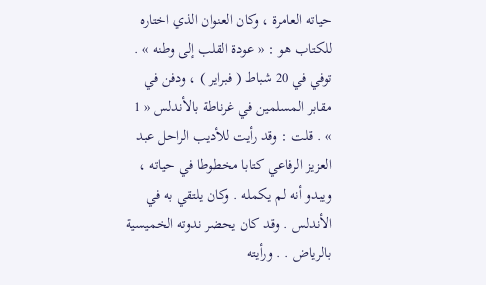حياته العامرة ، وكان العنوان الذي اختاره للكتاب هو : « عودة القلب إلى وطنه » . توفي في 20 شباط ( فبراير ) ، ودفن في مقابر المسلمين في غرناطة بالأندلس « 1 » . قلت : وقد رأيت للأديب الراحل عبد العزيز الرفاعي كتابا مخطوطا في حياته ، ويبدو أنه لم يكمله . وكان يلتقي به في الأندلس . وقد كان يحضر ندوته الخميسية بالرياض . . ورأيته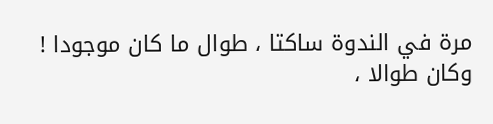مرة في الندوة ساكتا ، طوال ما كان موجودا ! وكان طوالا ،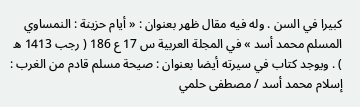كبيرا في السن . وله فيه مقال ظهر بعنوان : « أيام حزينة : النمساوي المسلم محمد أسد » في المجلة العربية س 17 ع 186 ( رجب 1413 ه ) . ويوجد كتاب في سيرته أيضا بعنوان : صيحة مسلم قادم من الغرب : إسلام محمد أسد / مصطفى حلمي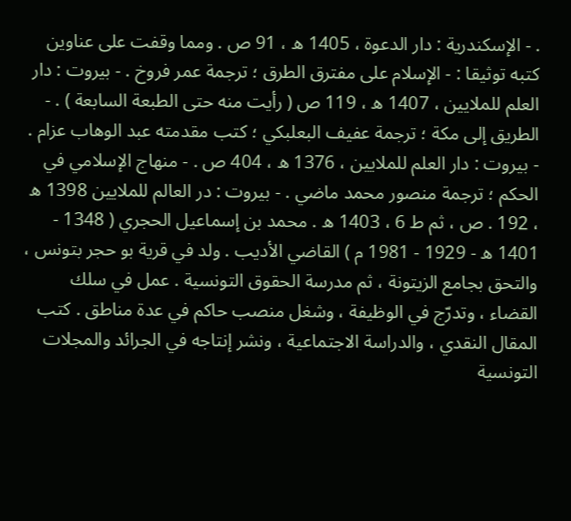. - الإسكندرية : دار الدعوة ، 1405 ه ، 91 ص . ومما وقفت على عناوين كتبه توثيقا : - الإسلام على مفترق الطرق ؛ ترجمة عمر فروخ . - بيروت : دار العلم للملايين ، 1407 ه ، 119 ص ( رأيت منه حتى الطبعة السابعة ) . - الطريق إلى مكة ؛ ترجمة عفيف البعلبكي ؛ كتب مقدمته عبد الوهاب عزام . - بيروت : دار العلم للملايين ، 1376 ه ، 404 ص . - منهاج الإسلامي في الحكم ؛ ترجمة منصور محمد ماضي . - بيروت : در العالم للملايين 1398 ه ، 192 . ص ، ثم ط 6 ، 1403 ه . محمد بن إسماعيل الحجري ( 1348 - 1401 ه - 1929 - 1981 م ) القاضي الأديب . ولد في قرية بو حجر بتونس ، والتحق بجامع الزيتونة ، ثم مدرسة الحقوق التونسية . عمل في سلك القضاء ، وتدرّج في الوظيفة ، وشغل منصب حاكم في عدة مناطق . كتب المقال النقدي ، والدراسة الاجتماعية ، ونشر إنتاجه في الجرائد والمجلات التونسية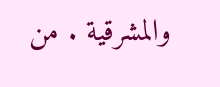والمشرقية . من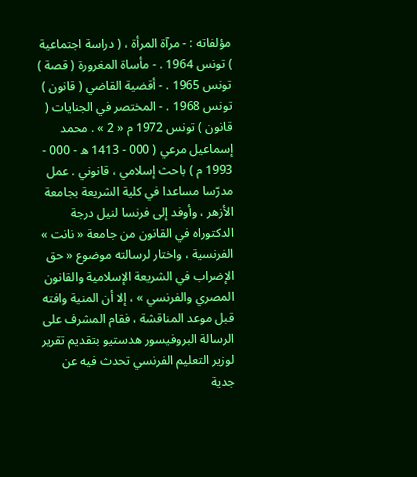مؤلفاته : - مرآة المرأة ، ( دراسة اجتماعية ) تونس 1964 . - مأساة المغرورة ( قصة ) تونس 1965 . - أقضية القاضي ( قانون ) تونس 1968 . - المختصر في الجنايات ( قانون ) تونس 1972 م « 2 » . محمد إسماعيل مرعي ( 000 - 1413 ه - 000 - 1993 م ) باحث إسلامي ، قانوني . عمل مدرّسا مساعدا في كلية الشريعة بجامعة الأزهر ، وأوفد إلى فرنسا لنيل درجة الدكتوراه في القانون من جامعة « نانت » الفرنسية ، واختار لرسالته موضوع « حق الإضراب في الشريعة الإسلامية والقانون المصري والفرنسي » ، إلا أن المنية وافته قبل موعد المناقشة ، فقام المشرف على الرسالة البروفيسور هدستيو بتقديم تقرير لوزير التعليم الفرنسي تحدث فيه عن جدية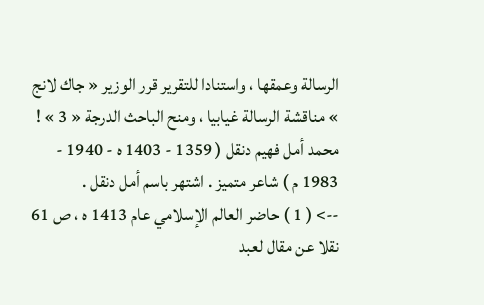الرسالة وعمقها ، واستنادا للتقرير قرر الوزير « جاك لانج » مناقشة الرسالة غيابيا ، ومنح الباحث الدرجة « 3 » ! محمد أمل فهيم دنقل ( 1359 - 1403 ه - 1940 - 1983 م ) شاعر متميز . اشتهر باسم أمل دنقل .
--> ( 1 ) حاضر العالم الإسلامي عام 1413 ه ، ص 61 نقلا عن مقال لعبد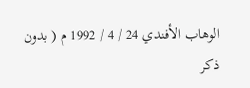الوهاب الأفندي 24 / 4 / 1992 م ( بدون ذكر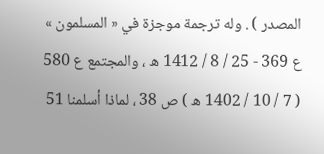المصدر ) . وله ترجمة موجزة في « المسلمون » ع 369 - 25 / 8 / 1412 ه ، والمجتمع ع 580 ( 7 / 10 / 1402 ه ) ص 38 ، لماذا أسلمنا 51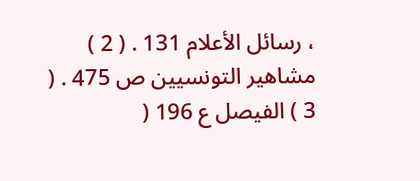، رسائل الأعلام 131 . ( 2 ) مشاهير التونسيين ص 475 . ( 3 ) الفيصل ع 196 (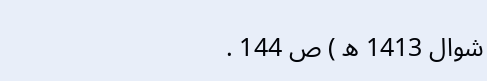شوال 1413 ه ) ص 144 .